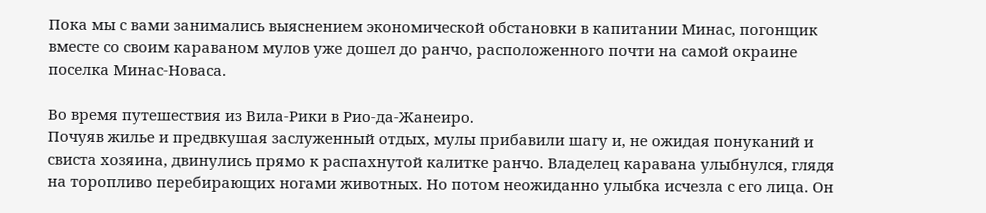Пока мы с вами занимались выяснением экономической обстановки в капитании Минас, погонщик вместе со своим караваном мулов уже дошел до ранчо, расположенного почти на самой окраине поселка Минас-Новаса.

Во время путешествия из Вила-Рики в Рио-да-Жанеиро.
Почуяв жилье и предвкушая заслуженный отдых, мулы прибавили шагу и, не ожидая понуканий и свиста хозяина, двинулись прямо к распахнутой калитке ранчо. Владелец каравана улыбнулся, глядя на торопливо перебирающих ногами животных. Но потом неожиданно улыбка исчезла с его лица. Он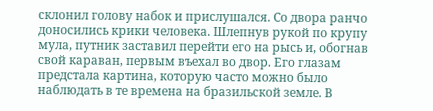склонил голову набок и прислушался. Со двора ранчо доносились крики человека. Шлепнув рукой по крупу мула, путник заставил перейти его на рысь и, обогнав свой караван, первым въехал во двор. Его глазам предстала картина, которую часто можно было наблюдать в те времена на бразильской земле. В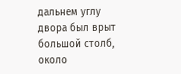дальнем углу двора был врыт большой столб, около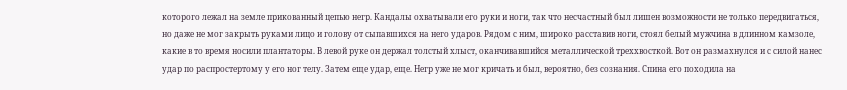которого лежал на земле прикованный цепью негр. Кандалы охватывали его руки и ноги, так что несчастный был лишен возможности не только передвигаться, но даже не мог закрыть руками лицо и голову от сыпавшихся на него ударов. Рядом с ним, широко расставив ноги, стоял белый мужчина в длинном камзоле, какие в то время носили плантаторы. В левой руке он держал толстый хлыст, оканчивавшийся металлической треххвосткой. Вот он размахнулся и с силой нанес удар по распростертому у его ног телу. Затем еще удар, еще. Негр уже не мог кричать и был, вероятно, без сознания. Спина его походила на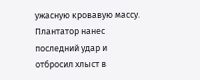ужасную кровавую массу. Плантатор нанес последний удар и отбросил хлыст в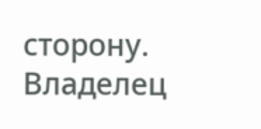сторону. Владелец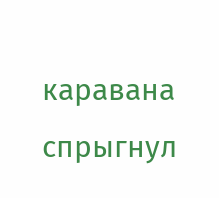каравана спрыгнул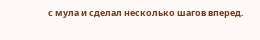с мула и сделал несколько шагов вперед.